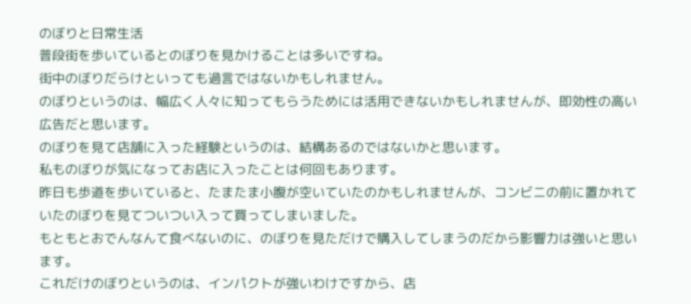のぼりと日常生活
普段街を歩いているとのぼりを見かけることは多いですね。
街中のぼりだらけといっても過言ではないかもしれません。
のぼりというのは、幅広く人々に知ってもらうためには活用できないかもしれませんが、即効性の高い広告だと思います。
のぼりを見て店舗に入った経験というのは、結構あるのではないかと思います。
私ものぼりが気になってお店に入ったことは何回もあります。
昨日も歩道を歩いていると、たまたま小腹が空いていたのかもしれませんが、コンビニの前に置かれていたのぼりを見てついつい入って買ってしまいました。
もともとおでんなんて食べないのに、のぼりを見ただけで購入してしまうのだから影響力は強いと思います。
これだけのぼりというのは、インパクトが強いわけですから、店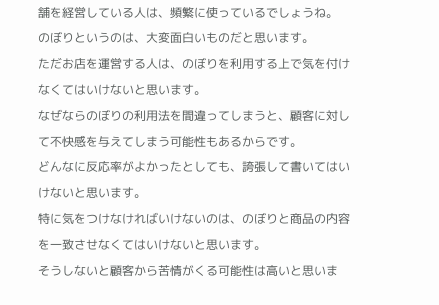舗を経営している人は、頻繁に使っているでしょうね。
のぼりというのは、大変面白いものだと思います。
ただお店を運営する人は、のぼりを利用する上で気を付けなくてはいけないと思います。
なぜならのぼりの利用法を間違ってしまうと、顧客に対して不快感を与えてしまう可能性もあるからです。
どんなに反応率がよかったとしても、誇張して書いてはいけないと思います。
特に気をつけなければいけないのは、のぼりと商品の内容を一致させなくてはいけないと思います。
そうしないと顧客から苦情がくる可能性は高いと思いま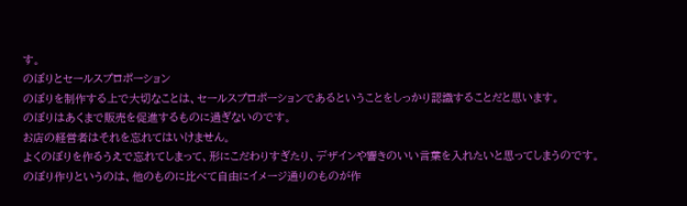す。
のぼりとセールスプロポーション
のぼりを制作する上で大切なことは、セールスプロポーションであるということをしっかり認識することだと思います。
のぼりはあくまで販売を促進するものに過ぎないのです。
お店の経営者はそれを忘れてはいけません。
よくのぼりを作るうえで忘れてしまって、形にこだわりすぎたり、デザインや響きのいい言葉を入れたいと思ってしまうのです。
のぼり作りというのは、他のものに比べて自由にイメージ通りのものが作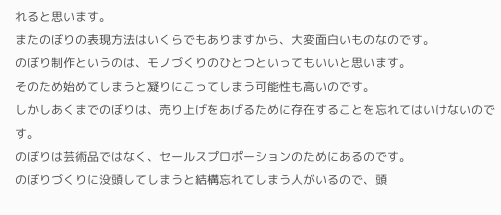れると思います。
またのぼりの表現方法はいくらでもありますから、大変面白いものなのです。
のぼり制作というのは、モノづくりのひとつといってもいいと思います。
そのため始めてしまうと凝りにこってしまう可能性も高いのです。
しかしあくまでのぼりは、売り上げをあげるために存在することを忘れてはいけないのです。
のぼりは芸術品ではなく、セールスプロポーションのためにあるのです。
のぼりづくりに没頭してしまうと結構忘れてしまう人がいるので、頭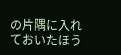の片隅に入れておいたほう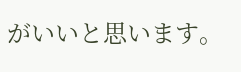がいいと思います。